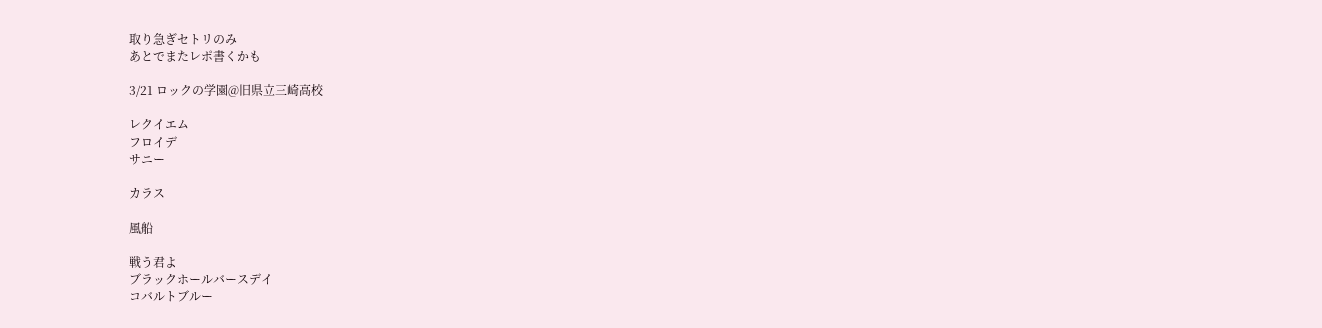取り急ぎセトリのみ
あとでまたレポ書くかも

3/21 ロックの学園@旧県立三崎高校

レクイエム
フロイデ
サニー

カラス

風船

戦う君よ
ブラックホールバースデイ
コバルトブルー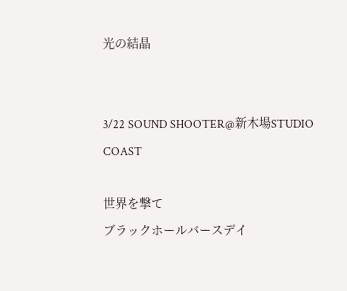光の結晶


3/22 SOUND SHOOTER@新木場STUDIO COAST

世界を撃て
ブラックホールバースデイ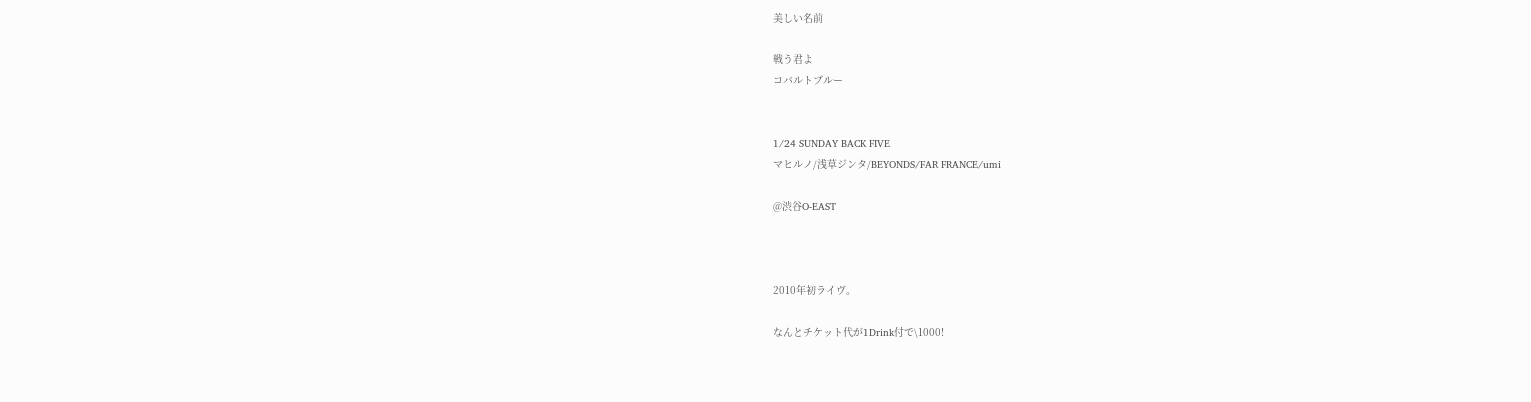美しい名前

戦う君よ
コバルトブルー


1/24 SUNDAY BACK FIVE
マヒルノ/浅草ジンタ/BEYONDS/FAR FRANCE/umi

@渋谷O-EAST



2010年初ライヴ。

なんとチケット代が1Drink付で\1000!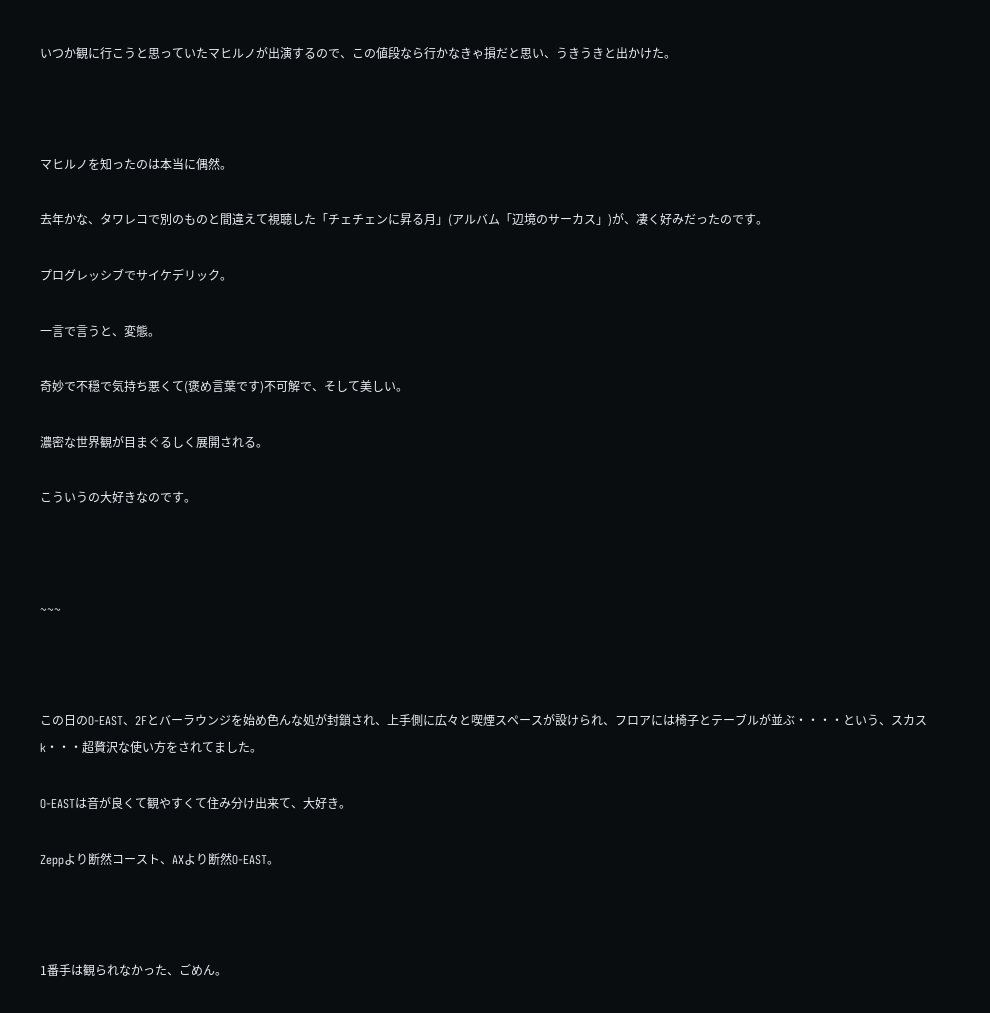いつか観に行こうと思っていたマヒルノが出演するので、この値段なら行かなきゃ損だと思い、うきうきと出かけた。



マヒルノを知ったのは本当に偶然。

去年かな、タワレコで別のものと間違えて視聴した「チェチェンに昇る月」(アルバム「辺境のサーカス」)が、凄く好みだったのです。

プログレッシブでサイケデリック。

一言で言うと、変態。

奇妙で不穏で気持ち悪くて(褒め言葉です)不可解で、そして美しい。

濃密な世界観が目まぐるしく展開される。

こういうの大好きなのです。



~~~



この日のO-EAST、2Fとバーラウンジを始め色んな処が封鎖され、上手側に広々と喫煙スペースが設けられ、フロアには椅子とテーブルが並ぶ・・・・という、スカスk・・・超贅沢な使い方をされてました。

O-EASTは音が良くて観やすくて住み分け出来て、大好き。

Zeppより断然コースト、AXより断然O-EAST。



1番手は観られなかった、ごめん。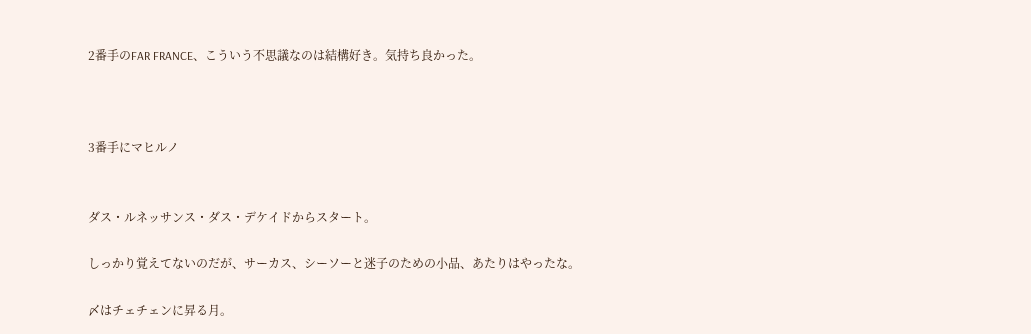2番手のFAR FRANCE、こういう不思議なのは結構好き。気持ち良かった。



3番手にマヒルノ


ダス・ルネッサンス・ダス・デケイドからスタート。

しっかり覚えてないのだが、サーカス、シーソーと迷子のための小品、あたりはやったな。

〆はチェチェンに昇る月。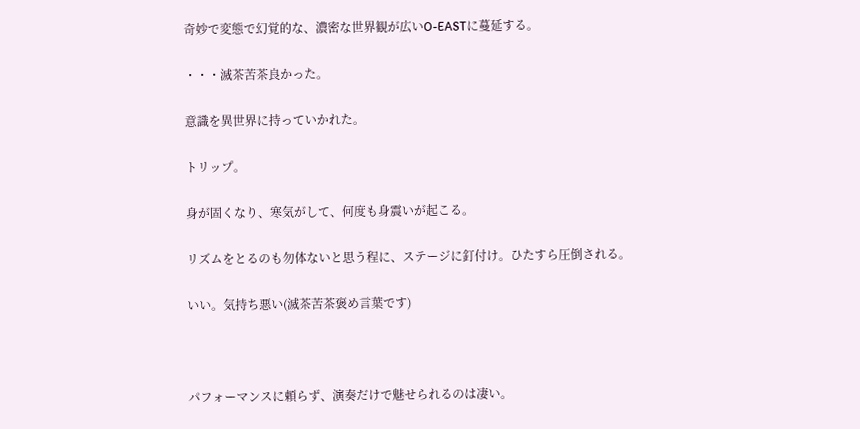奇妙で変態で幻覚的な、濃密な世界観が広いO-EASTに蔓延する。

・・・滅茶苦茶良かった。

意識を異世界に持っていかれた。

トリップ。

身が固くなり、寒気がして、何度も身震いが起こる。

リズムをとるのも勿体ないと思う程に、ステージに釘付け。ひたすら圧倒される。

いい。気持ち悪い(滅茶苦茶褒め言葉です)



パフォーマンスに頼らず、演奏だけで魅せられるのは凄い。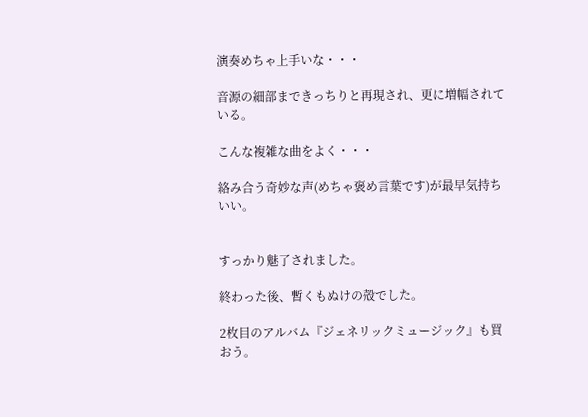演奏めちゃ上手いな・・・

音源の細部まできっちりと再現され、更に増幅されている。

こんな複雑な曲をよく・・・

絡み合う奇妙な声(めちゃ褒め言葉です)が最早気持ちいい。


すっかり魅了されました。

終わった後、暫くもぬけの殻でした。

2枚目のアルバム『ジェネリックミュージック』も買おう。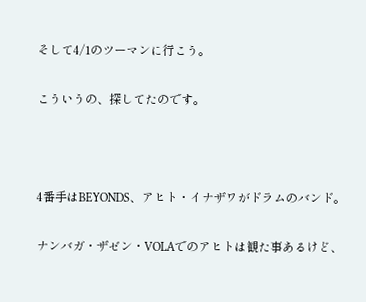そして4/1のツーマンに行こう。

こういうの、探してたのです。



4番手はBEYONDS、アヒト・イナザワがドラムのバンド。

ナンバガ・ザゼン・VOLAでのアヒトは観た事あるけど、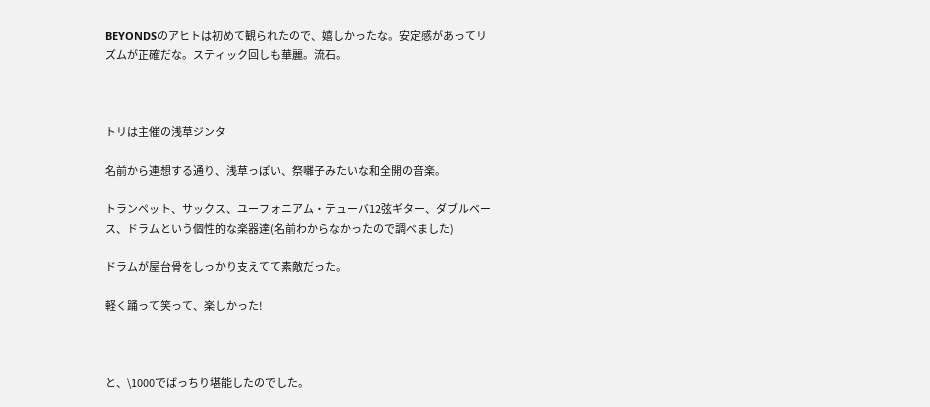BEYONDSのアヒトは初めて観られたので、嬉しかったな。安定感があってリズムが正確だな。スティック回しも華麗。流石。



トリは主催の浅草ジンタ

名前から連想する通り、浅草っぽい、祭囃子みたいな和全開の音楽。

トランペット、サックス、ユーフォニアム・テューバ12弦ギター、ダブルベース、ドラムという個性的な楽器達(名前わからなかったので調べました)

ドラムが屋台骨をしっかり支えてて素敵だった。

軽く踊って笑って、楽しかった!



と、\1000でばっちり堪能したのでした。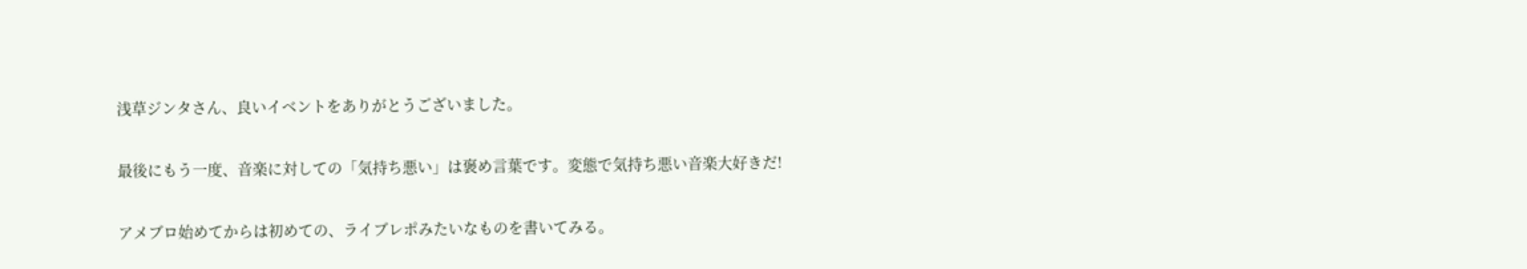浅草ジンタさん、良いイベントをありがとうございました。

最後にもう一度、音楽に対しての「気持ち悪い」は褒め言葉です。変態で気持ち悪い音楽大好きだ!

アメブロ始めてからは初めての、ライブレポみたいなものを書いてみる。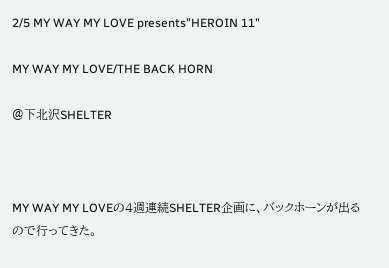2/5 MY WAY MY LOVE presents"HEROIN 11"

MY WAY MY LOVE/THE BACK HORN

@下北沢SHELTER



MY WAY MY LOVEの4週連続SHELTER企画に、バックホーンが出るので行ってきた。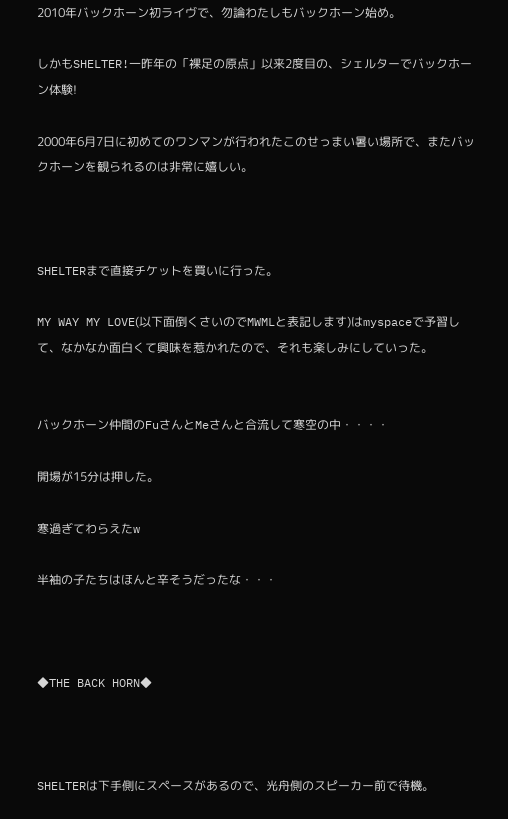2010年バックホーン初ライヴで、勿論わたしもバックホーン始め。

しかもSHELTER!一昨年の「裸足の原点」以来2度目の、シェルターでバックホーン体験!

2000年6月7日に初めてのワンマンが行われたこのせっまい暑い場所で、またバックホーンを観られるのは非常に嬉しい。



SHELTERまで直接チケットを買いに行った。

MY WAY MY LOVE(以下面倒くさいのでMWMLと表記します)はmyspaceで予習して、なかなか面白くて興味を惹かれたので、それも楽しみにしていった。


バックホーン仲間のFuさんとMeさんと合流して寒空の中・・・・

開場が15分は押した。

寒過ぎてわらえたw

半袖の子たちはほんと辛そうだったな・・・



◆THE BACK HORN◆



SHELTERは下手側にスペースがあるので、光舟側のスピーカー前で待機。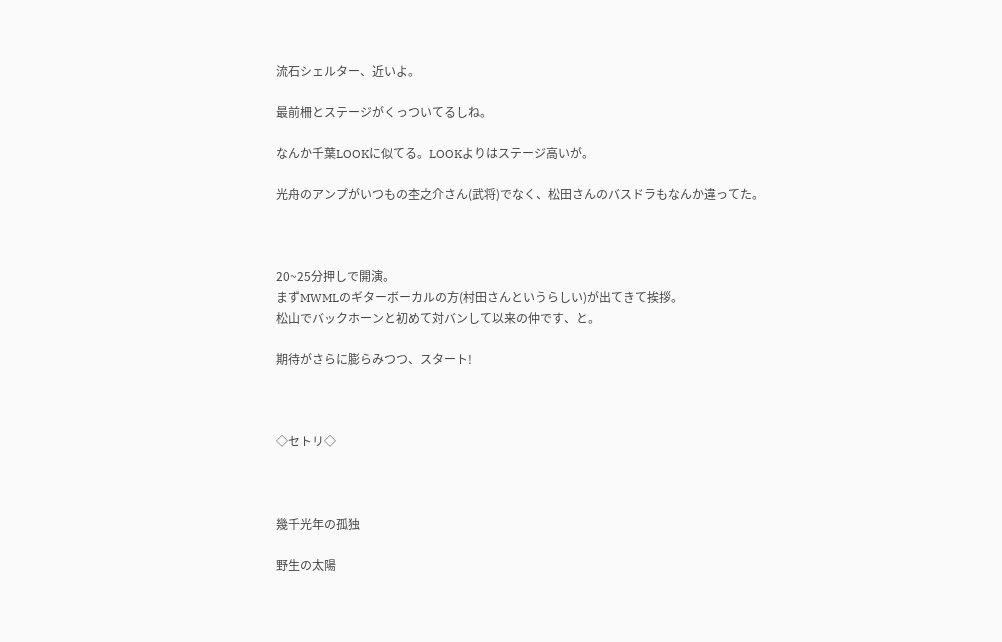流石シェルター、近いよ。

最前柵とステージがくっついてるしね。

なんか千葉LOOKに似てる。LOOKよりはステージ高いが。

光舟のアンプがいつもの杢之介さん(武将)でなく、松田さんのバスドラもなんか違ってた。



20~25分押しで開演。
まずMWMLのギターボーカルの方(村田さんというらしい)が出てきて挨拶。
松山でバックホーンと初めて対バンして以来の仲です、と。

期待がさらに膨らみつつ、スタート!



◇セトリ◇



幾千光年の孤独

野生の太陽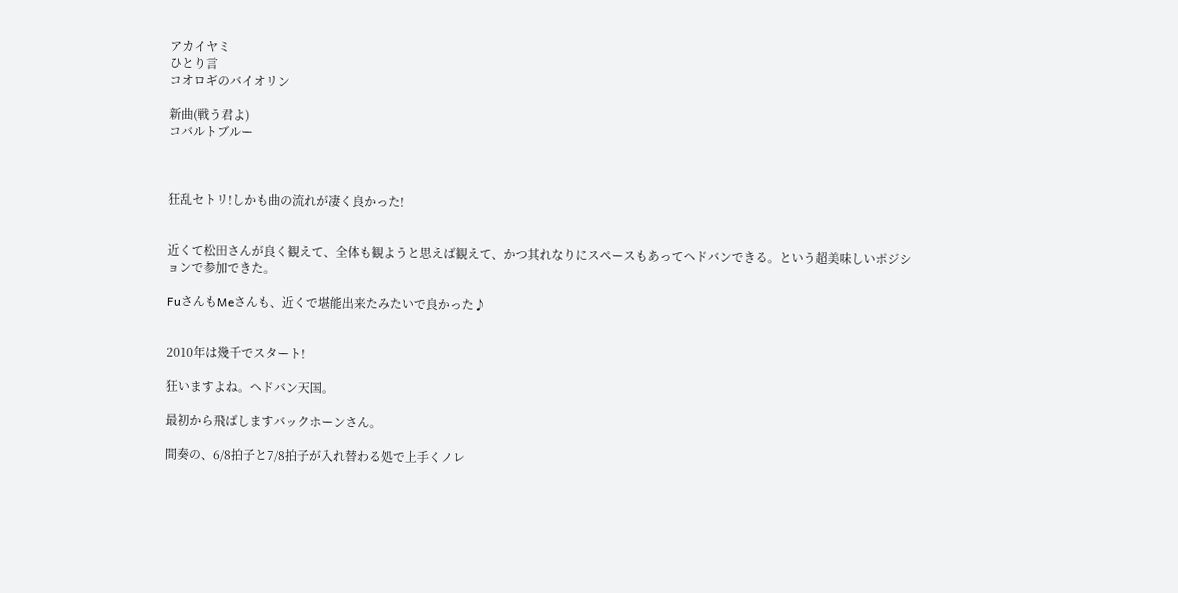アカイヤミ
ひとり言
コオロギのバイオリン

新曲(戦う君よ)
コバルトブルー



狂乱セトリ!しかも曲の流れが凄く良かった!


近くて松田さんが良く観えて、全体も観ようと思えば観えて、かつ其れなりにスペースもあってヘドバンできる。という超美味しいポジションで参加できた。

FuさんもMeさんも、近くで堪能出来たみたいで良かった♪


2010年は幾千でスタート!

狂いますよね。ヘドバン天国。

最初から飛ばしますバックホーンさん。

間奏の、6/8拍子と7/8拍子が入れ替わる処で上手くノレ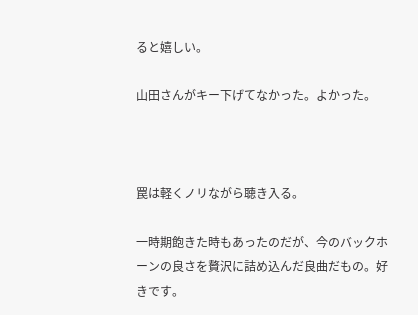ると嬉しい。

山田さんがキー下げてなかった。よかった。



罠は軽くノリながら聴き入る。

一時期飽きた時もあったのだが、今のバックホーンの良さを贅沢に詰め込んだ良曲だもの。好きです。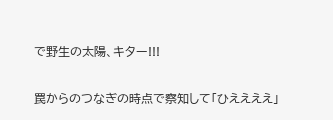で野生の太陽、キター!!!

罠からのつなぎの時点で察知して「ひええええ」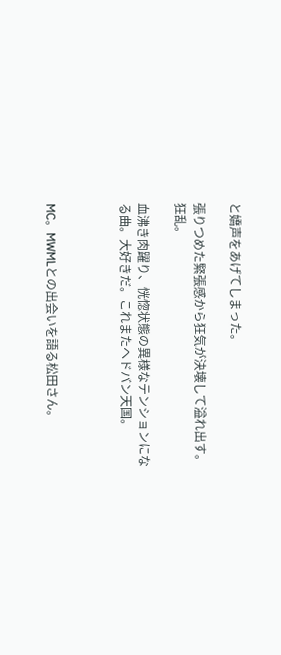と嬌声をあげてしまった。

張りつめた緊張感から狂気が決壊して溢れ出す。狂乱。

血沸き肉躍り、恍惚状態の異様なテンションになる曲。大好きだ。これまたヘドバン天国。



MC。MWMLとの出会いを語る松田さん。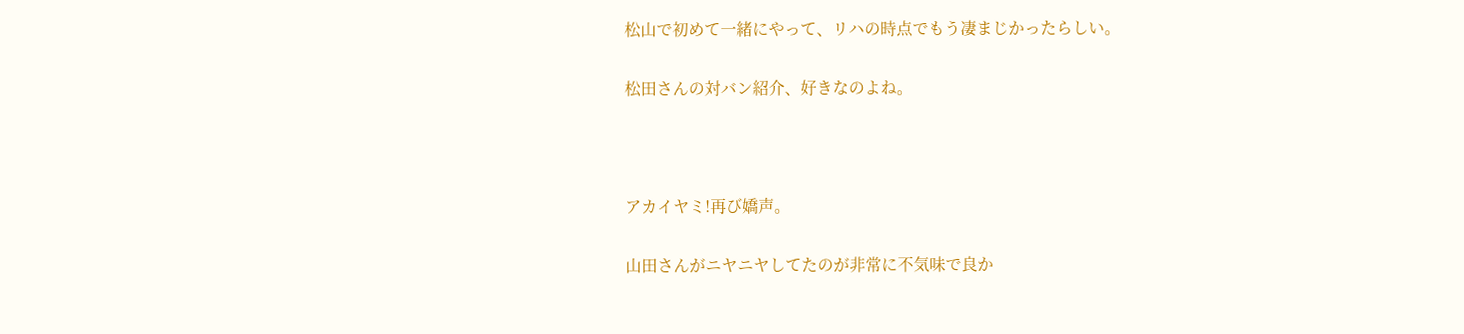松山で初めて一緒にやって、リハの時点でもう凄まじかったらしい。

松田さんの対バン紹介、好きなのよね。



アカイヤミ!再び嬌声。

山田さんがニヤニヤしてたのが非常に不気味で良か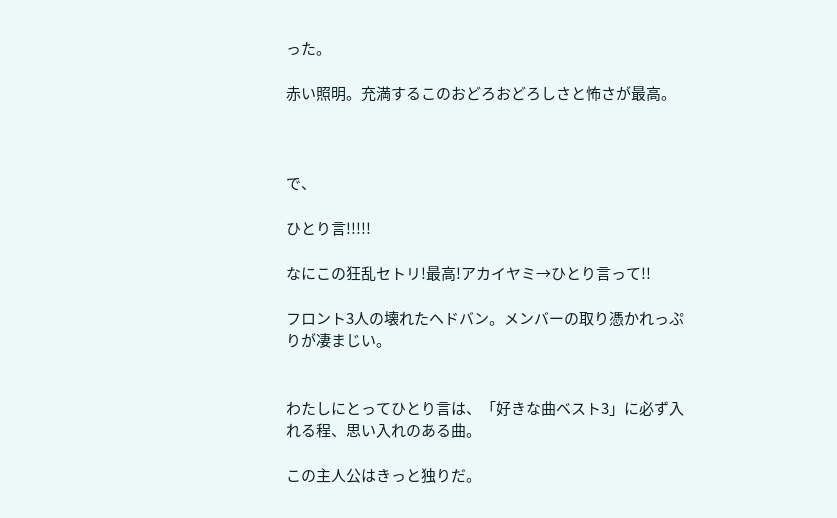った。

赤い照明。充満するこのおどろおどろしさと怖さが最高。



で、

ひとり言!!!!!

なにこの狂乱セトリ!最高!アカイヤミ→ひとり言って!!

フロント3人の壊れたヘドバン。メンバーの取り憑かれっぷりが凄まじい。


わたしにとってひとり言は、「好きな曲ベスト3」に必ず入れる程、思い入れのある曲。

この主人公はきっと独りだ。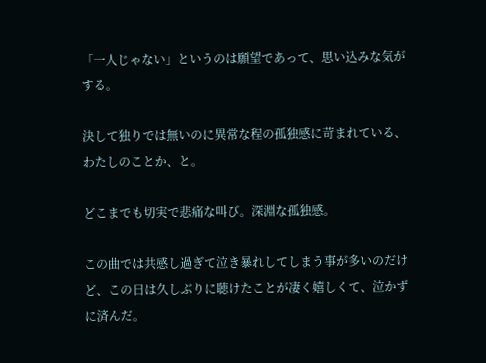「一人じゃない」というのは願望であって、思い込みな気がする。

決して独りでは無いのに異常な程の孤独感に苛まれている、わたしのことか、と。

どこまでも切実で悲痛な叫び。深淵な孤独感。

この曲では共感し過ぎて泣き暴れしてしまう事が多いのだけど、この日は久しぶりに聴けたことが凄く嬉しくて、泣かずに済んだ。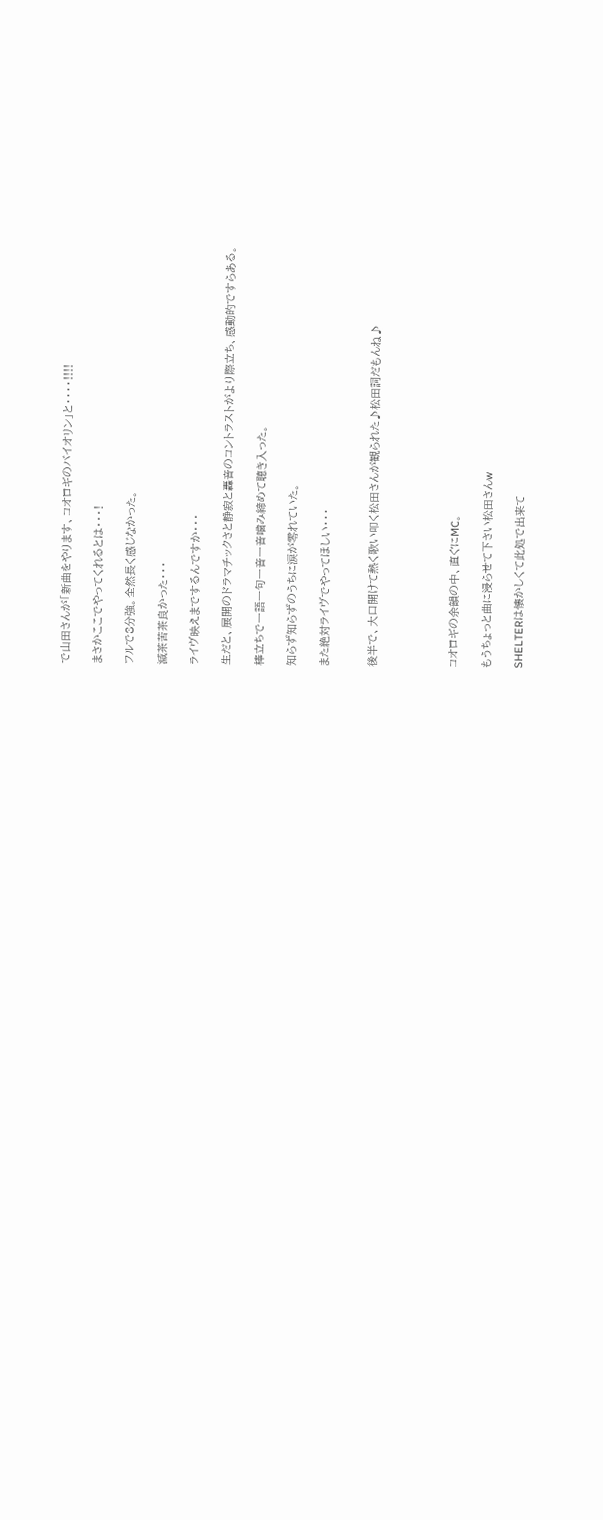で山田さんが「新曲をやります、コオロギのバイオリン」と・・・・!!!!

まさかここでやってくれるとは・・・!

フルで8分強。全然長く感じなかった。

滅茶苦茶良かった・・・

ライヴ映えまでするんですか・・・

生だと、展開のドラマチックさと静寂と轟音のコントラストがより際立ち、感動的ですらある。

棒立ちで一語一句一音一音噛み締めて聴き入った。

知らず知らずのうちに涙が零れていた。

また絶対ライヴでやってほしい・・・


後半で、大口開けて熱く歌い叩く松田さんが観られた♪松田詞だもんね♪




コオロギの余韻の中、直ぐにMC。

もうちょっと曲に浸らせて下さい松田さんw

SHELTERは懐かしくて此処で出来て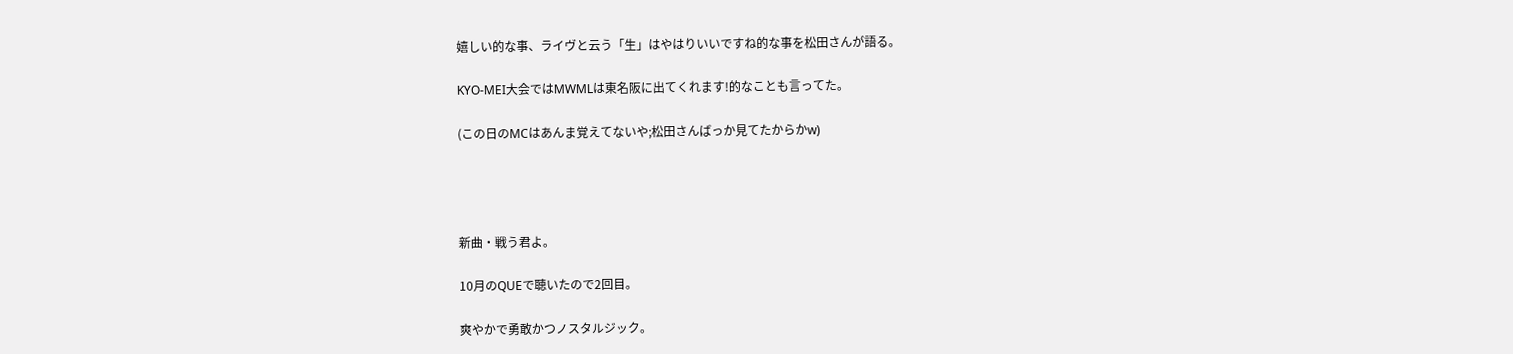嬉しい的な事、ライヴと云う「生」はやはりいいですね的な事を松田さんが語る。

KYO-MEI大会ではMWMLは東名阪に出てくれます!的なことも言ってた。

(この日のMCはあんま覚えてないや;松田さんばっか見てたからかw)




新曲・戦う君よ。

10月のQUEで聴いたので2回目。

爽やかで勇敢かつノスタルジック。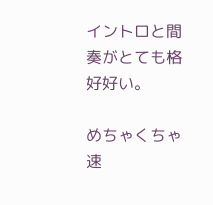イントロと間奏がとても格好好い。

めちゃくちゃ速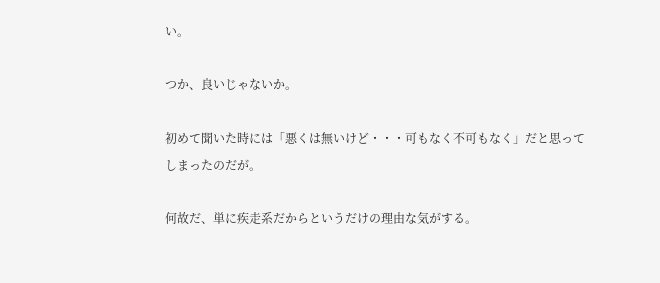い。

つか、良いじゃないか。

初めて聞いた時には「悪くは無いけど・・・可もなく不可もなく」だと思ってしまったのだが。

何故だ、単に疾走系だからというだけの理由な気がする。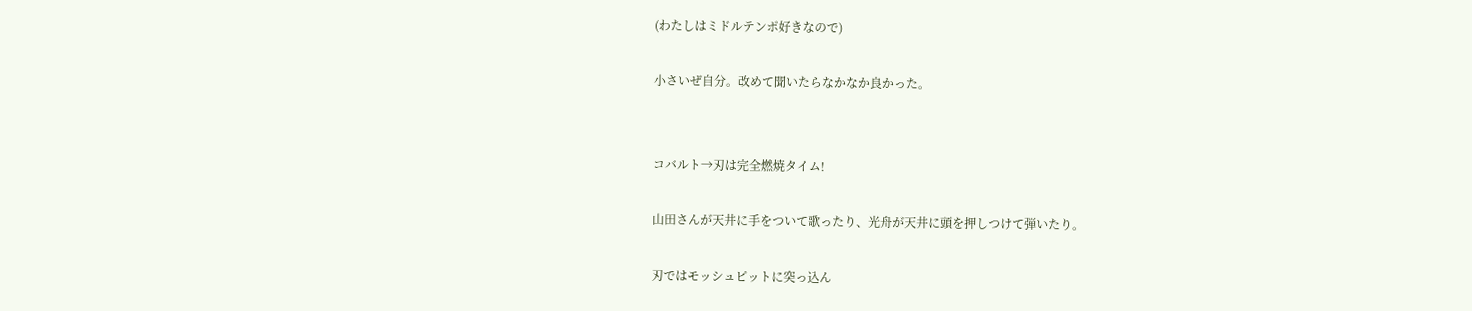(わたしはミドルテンポ好きなので)

小さいぜ自分。改めて聞いたらなかなか良かった。


コバルト→刃は完全燃焼タイム!

山田さんが天井に手をついて歌ったり、光舟が天井に頭を押しつけて弾いたり。

刃ではモッシュピットに突っ込ん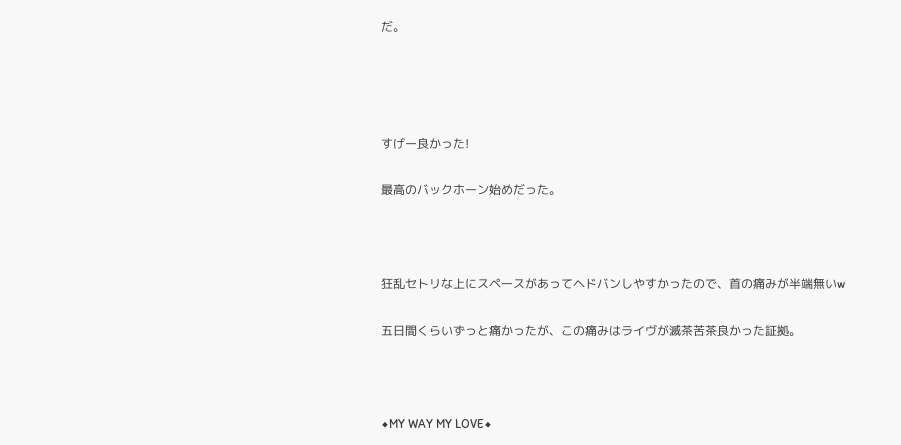だ。




すげー良かった!

最高のバックホーン始めだった。



狂乱セトリな上にスペースがあってヘドバンしやすかったので、首の痛みが半端無いw

五日間くらいずっと痛かったが、この痛みはライヴが滅茶苦茶良かった証拠。



◆MY WAY MY LOVE◆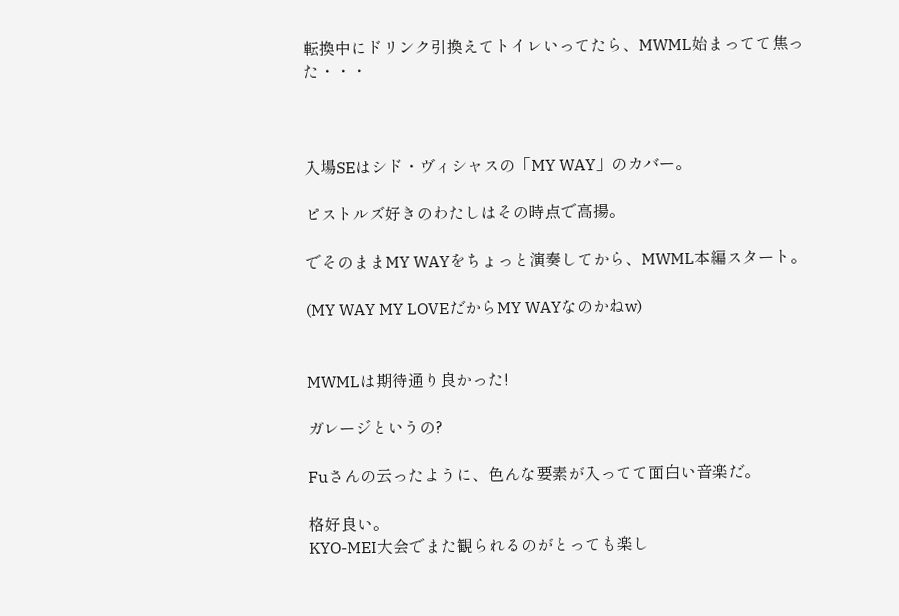転換中にドリンク引換えてトイレいってたら、MWML始まってて焦った・・・



入場SEはシド・ヴィシャスの「MY WAY」のカバー。

ピストルズ好きのわたしはその時点で高揚。

でそのままMY WAYをちょっと演奏してから、MWML本編スタート。

(MY WAY MY LOVEだからMY WAYなのかねw)


MWMLは期待通り良かった!

ガレージというの?

Fuさんの云ったように、色んな要素が入ってて面白い音楽だ。

格好良い。
KYO-MEI大会でまた観られるのがとっても楽し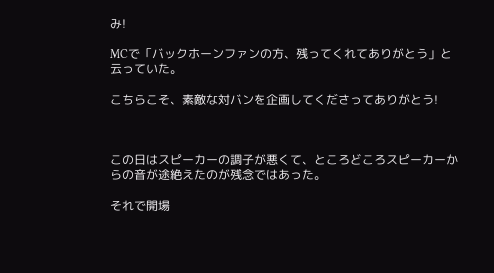み!

MCで「バックホーンファンの方、残ってくれてありがとう」と云っていた。

こちらこそ、素敵な対バンを企画してくださってありがとう!



この日はスピーカーの調子が悪くて、ところどころスピーカーからの音が途絶えたのが残念ではあった。

それで開場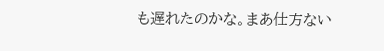も遅れたのかな。まあ仕方ない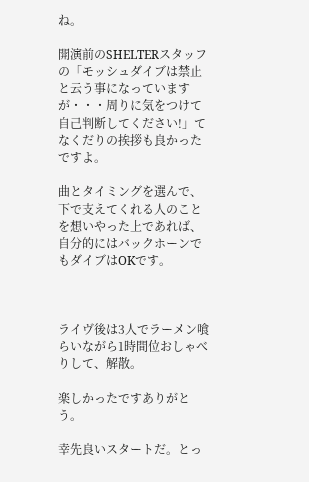ね。

開演前のSHELTERスタッフの「モッシュダイブは禁止と云う事になっていますが・・・周りに気をつけて自己判断してください!」てなくだりの挨拶も良かったですよ。

曲とタイミングを選んで、下で支えてくれる人のことを想いやった上であれば、自分的にはバックホーンでもダイブはOKです。



ライヴ後は3人でラーメン喰らいながら1時間位おしゃべりして、解散。

楽しかったですありがとう。

幸先良いスタートだ。とっ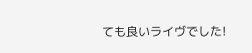ても良いライヴでした!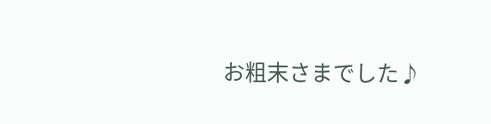お粗末さまでした♪